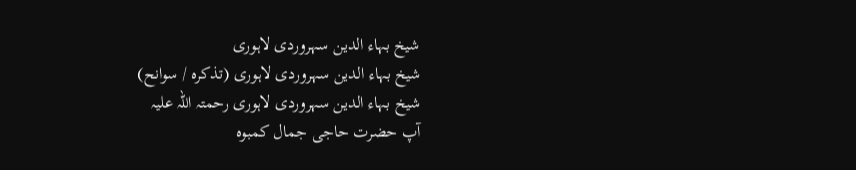شیخ بہاء الدین سہروردی لاہوری
شیخ بہاء الدین سہروردی لاہوری (تذکرہ / سوانح)
شیخ بہاء الدین سہروردی لاہوری رحمتہ اللہ علیہ
آپ حضرت حاجی جمال کمبوہ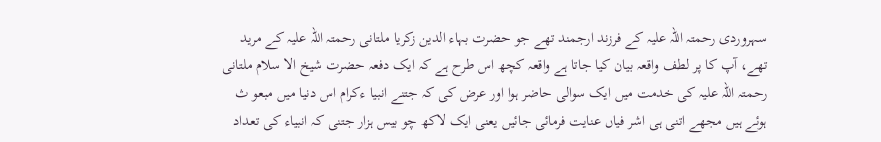سہروردی رحمتہ اللہ علیہ کے فرزند ارجمند تھے جو حضرت بہاء الدین زکریا ملتانی رحمتہ اللہ علیہ کے مرید تھے، آپ کا پر لطف واقعہ بیان کیا جاتا ہے واقعہ کچھ اس طرح ہے کہ ایک دفعہ حضرت شیخ الا سلام ملتانی رحمتہ اللہ علیہ کی خدمت میں ایک سوالی حاضر ہوا اور عرض کی کہ جتنے انبیا ءکرام اس دنیا میں مبعو ث ہوئے ہیں مجھے اتنی ہی اشر فیاں عنایت فرمائی جائیں یعنی ایک لاکھ چو بیس ہزار جتنی کہ انبیاء کی تعداد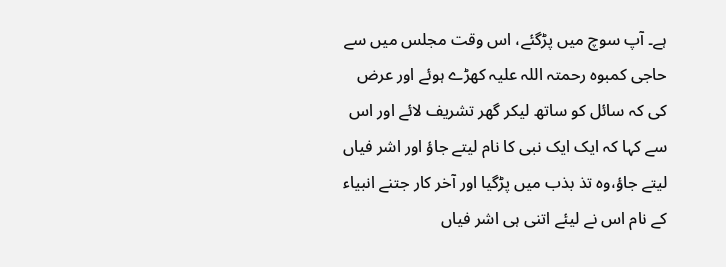ہے۔ آپ سوچ میں پڑگئے، اس وقت مجلس میں سے حاجی کمبوہ رحمتہ اللہ علیہ کھڑے ہوئے اور عرض کی کہ سائل کو ساتھ لیکر گھر تشریف لائے اور اس سے کہا کہ ایک ایک نبی کا نام لیتے جاؤ اور اشر فیاں لیتے جاؤ،وہ تذ بذب میں پڑگیا اور آخر کار جتنے انبیاء کے نام اس نے لیئے اتنی ہی اشر فیاں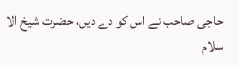حاجی صاحب نے اس کو دے دیں، حضرت شیخ الا سلام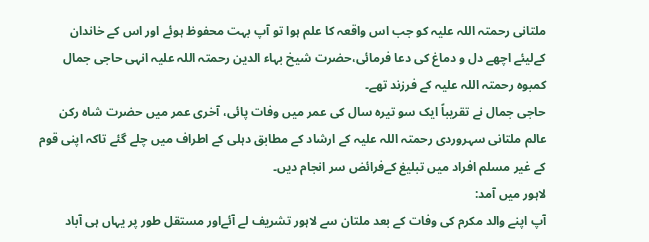ملتانی رحمتہ اللہ علیہ کو جب اس واقعہ کا علم ہوا تو آپ بہت محفوظ ہوئے اور اس کے خاندان کےلیئے اچھے دل و دماغ کی دعا فرمائی،حضرت شیخ بہاء الدین رحمتہ اللہ علیہ انہی حاجی جمال کمبوہ رحمتہ اللہ علیہ کے فرزند تھے۔
حاجی جمال نے تقریباً ایک سو تیرہ سال کی عمر میں وفات پائی، آخری عمر میں حضرت شاہ رکن عالم ملتانی سہروردی رحمتہ اللہ علیہ کے ارشاد کے مطابق دہلی کے اطراف میں چلے گئے تاکہ اپنی قوم کے غیر مسلم افراد میں تبلیغ کےفرائض سر انجام دیں۔
لاہور میں آمد:
آپ اپنے والد مکرم کی وفات کے بعد ملتان سے لاہور تشریف لے آئےاور مستقل طور پر یہاں ہی آباد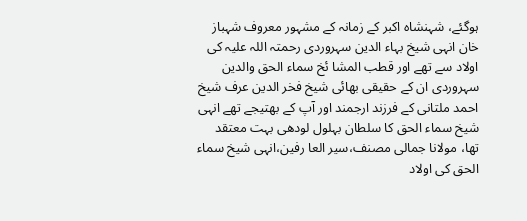ہوگئے، شہنشاہ اکبر کے زمانہ کے مشہور معروف شہباز خان انہی شیخ بہاء الدین سہروردی رحمتہ اللہ علیہ کی اولاد سے تھے اور قطب المشا ئخ سماء الحق والدین سہروردی ان کے حقیقی بھائی شیخ فخر الدین عرف شیخ احمد ملتانی کے فرزند ارجمند اور آپ کے بھتیجے تھے انہی شیخ سماء الحق کا سلطان بہلول لودھی بہت معتقد تھا، مولانا جمالی مصنف،سیر العا رفین،انہی شیخ سماء الحق کی اولاد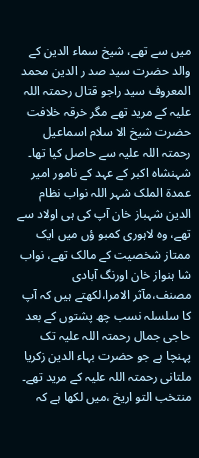میں سے تھے، شیخ سماء الدین کے والد حضرت سید صد ر الدین محمد المعروف سید راجو قتال رحمتہ اللہ علیہ کے مرید تھے مگر خرقہ خلافت حضرت شیخ الا سلام اسماعیل رحمتہ اللہ علیہ سے حاصل کیا تھا۔
شہنشاہ اکبر کے عہد کے نامور امیر عمدۃ الملک شہر اللہ نواب نظام الدین شہباز خان آپ کی ہی اولاد سے تھے، وہ لاہوری کمبو ؤں میں ایک ممتاز شخصیت کے مالک تھے، نواب شا ہنواز خان اورنگ آبادی مصنف،مآثر الامرا،لکھتے ہیں کہ آپ کا سلسلہ نسب چھ پشتوں کے بعد حاجی جمال رحمتہ اللہ علیہ تک پہنچا ہے جو حضرت بہاء الدین زکریا ملتانی رحمتہ اللہ علیہ کے مرید تھے۔
منتخب التو اریخ ،میں لکھا ہے کہ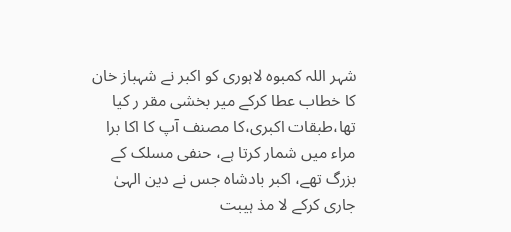شہر اللہ کمبوہ لاہوری کو اکبر نے شہباز خان کا خطاب عطا کرکے میر بخشی مقر ر کیا تھا،طبقات اکبری،کا مصنف آپ کا اکا برا مراء میں شمار کرتا ہے، حنفی مسلک کے بزرگ تھے، اکبر بادشاہ جس نے دین الہیٰ جاری کرکے لا مذ ہیبت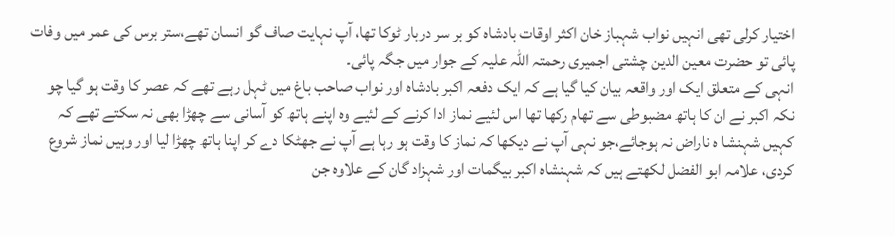اختیار کرلی تھی انہیں نواب شہباز خان اکثر اوقات بادشاہ کو بر سر دربار ٹوکا تھا، آپ نہایت صاف گو انسان تھے،ستر برس کی عمر میں وفات پائی تو حضرت معین الدین چشتی اجمیری رحمتہ اللہ علیہ کے جوار میں جگہ پائی۔
انہی کے متعلق ایک اور واقعہ بیان کیا گیا ہے کہ ایک دفعہ اکبر بادشاہ اور نواب صاحب باغ میں ٹہل رہے تھے کہ عصر کا وقت ہو گیا چو نکہ اکبر نے ان کا ہاتھ مضبوطی سے تھام رکھا تھا اس لئیے نماز ادا کرنے کے لئیے وہ اپنے ہاتھ کو آسانی سے چھڑا بھی نہ سکتے تھے کہ کہیں شہنشا ہ ناراض نہ ہوجائے،جو نہی آپ نے دیکھا کہ نماز کا وقت ہو رہا ہے آپ نے جھٹکا دے کر اپنا ہاتھ چھڑا لیا اور وہیں نماز شروع کردی، علامہ ابو الفضل لکھتے ہیں کہ شہنشاہ اکبر بیگمات اور شہزاد گان کے علاوہ جن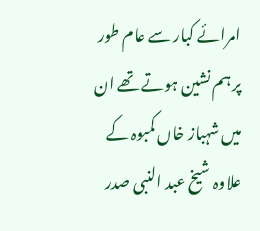امرائے کبار سے عام طور پر ہم نشین ہوتے تھے ان میں شہباز خاں کمبوہ کے علاوہ شیخ عبد النبی صدر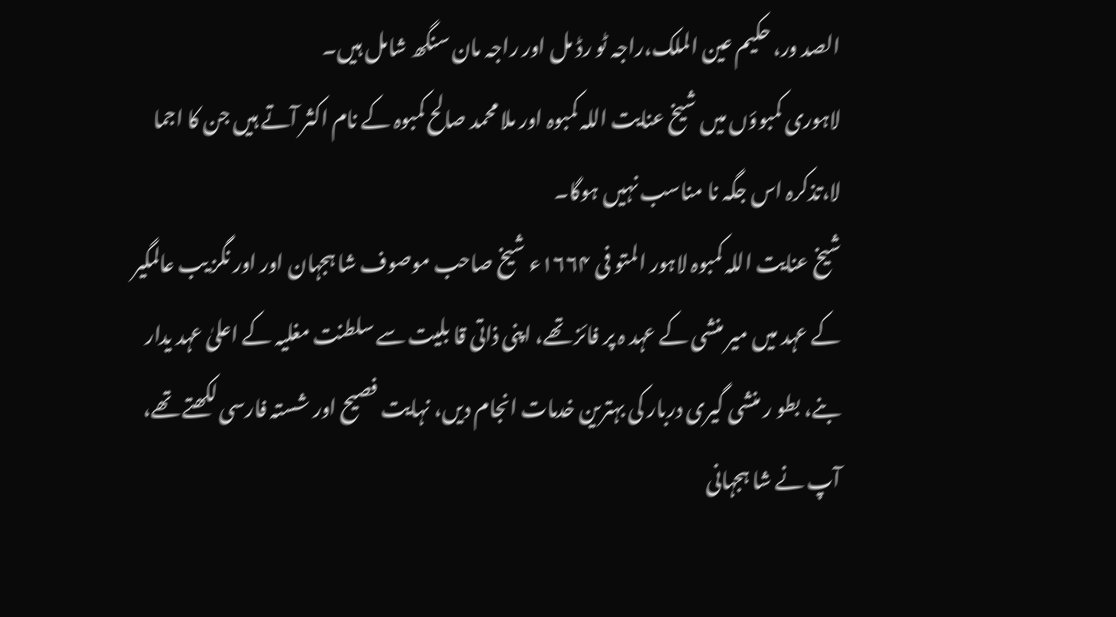الصد ور، حکیم عین الملک،راجہ ٹو رڈ مل اور راجہ مان سنگھ شامل ہیں۔
لاہوری کمبوؤں میں شیخ عنایت اللہ کمبوہ اور ملا محمد صالح کمبوہ کے نام اکثر آتے ہیں جن کا اجما لا،تذکرہ اس جگہ نا مناسب نہیں ہوگا۔
شیخ عنایت اللہ کمبوہ لاہور المتو فی ۱۶۶۴ء شیخ صاحب موصوف شا ہجہان اور اور نگز یب عالمگیر کے عہد میں میر منشی کے عہد ہ پر فائز تھے، اپنی ذاتی قا بلیت سے سلطنت مغلیہ کے اعلیٰ عہد یدار بنے، بطو ر منشی گیری دربار کی بہترین خدمات انجام دیں، نہایت فصیح اور شستہ فارسی لکھتے تھے، آپ نے شا ہجہانی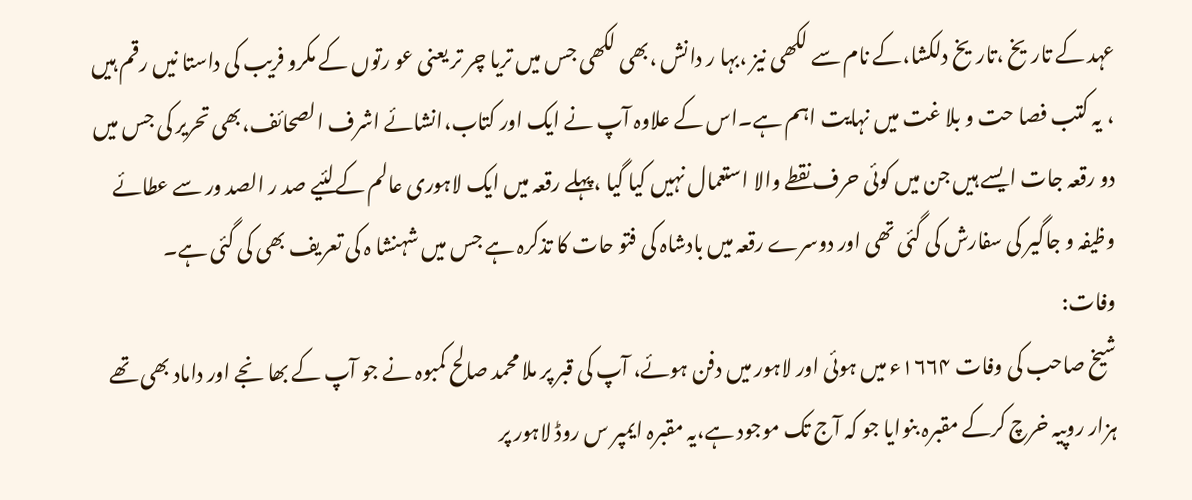عہد کے تاریخ ،تاریخ دلکشا،کے نام سے لکھی نیز ،بہا ر دانش ،بھی لکھی جس میں تریا چر تر یعنی عو رتوں کے مکرو فریب کی داستا نیں رقم ہیں ، یہ کتب فصا حت و بلا غت میں نہایت اہم ہے۔اس کے علاوہ آپ نے ایک اور کتاب،انشائے اشرف الصحائف،بھی تحریر کی جس میں دو رقعہ جات ایسے ہیں جن میں کوئی حرف نقطے والا استعمال نہیں کیا گیا ،پہلے رقعہ میں ایک لاہوری عالم کےلئیے صد ر الصد ور سے عطائے وظیفہ و جاگیر کی سفارش کی گئی تھی اور دوسرے رقعہ میں بادشاہ کی فتو حات کا تذکرہ ہے جس میں شہنشا ہ کی تعریف بھی کی گئی ہے۔
وفات:
شیخ صاحب کی وفات ۱۶۶۴ء میں ہوئی اور لاہور میں دفن ہوئے، آپ کی قبر پر ملا محمد صالح کمبوہ نے جو آپ کے بھا نجے اور داماد بھی تھے ہزار روپیہ خرچ کرکے مقبرہ بنوایا جو کہ آج تک موجود ہے،یہ مقبرہ ایمپر س روڈ لاہور پر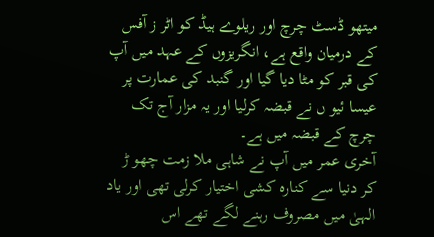میتھو ڈسٹ چرچ اور ریلوے ہیڈ کو اٹر ز آفس کے درمیان واقع ہے، انگریزوں کے عہد میں آپ کی قبر کو مٹا دیا گیا اور گنبد کی عمارت پر عیسا ئیو ں نے قبضہ کرلیا اور یہ مزار آج تک چرچ کے قبضہ میں ہے۔
آخری عمر میں آپ نے شاہی ملا زمت چھو ڑ کر دنیا سے کنارہ کشی اختیار کرلی تھی اور یاد الہیٰ میں مصروف رہنے لگے تھے اس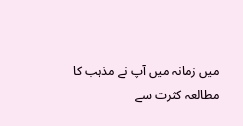میں زمانہ میں آپ نے مذہب کا مطالعہ کثرت سے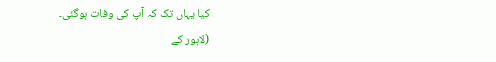کیا یہاں تک کہ آپ کی وفات ہوگئی۔
(لاہور کے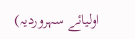اولیائے سہروردیہ)